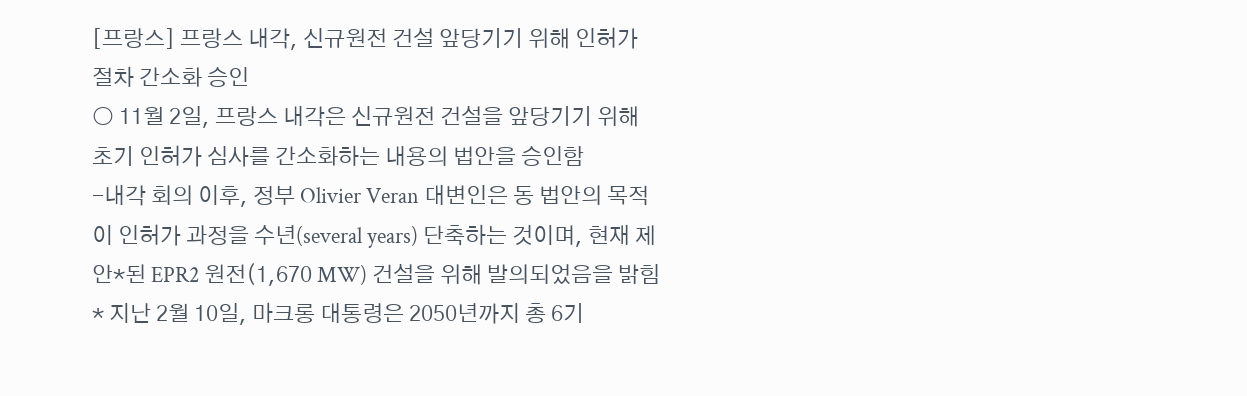[프랑스] 프랑스 내각, 신규원전 건설 앞당기기 위해 인허가 절차 간소화 승인
○ 11월 2일, 프랑스 내각은 신규원전 건설을 앞당기기 위해 초기 인허가 심사를 간소화하는 내용의 법안을 승인함
-내각 회의 이후, 정부 Olivier Veran 대변인은 동 법안의 목적이 인허가 과정을 수년(several years) 단축하는 것이며, 현재 제안*된 EPR2 원전(1,670 MW) 건설을 위해 발의되었음을 밝힘
* 지난 2월 10일, 마크롱 대통령은 2050년까지 총 6기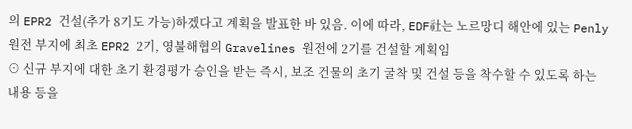의 EPR2 건설(추가 8기도 가능)하겠다고 계획을 발표한 바 있음. 이에 따라, EDF社는 노르망디 해안에 있는 Penly 원전 부지에 최초 EPR2 2기, 영불해협의 Gravelines 원전에 2기를 건설할 계획임
⊙ 신규 부지에 대한 초기 환경평가 승인을 받는 즉시, 보조 건물의 초기 굴착 및 건설 등을 착수할 수 있도록 하는 내용 등을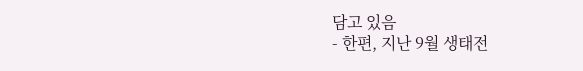담고 있음
- 한편, 지난 9월 생태전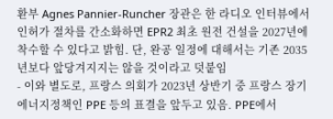환부 Agnes Pannier-Runcher 장관은 한 라디오 인터뷰에서 인허가 절차를 간소화하면 EPR2 최초 원전 건설을 2027년에 착수할 수 있다고 밝힘. 단, 완공 일정에 대해서는 기존 2035년보다 앞당겨지지는 않을 것이라고 덧붙임
- 이와 별도로, 프랑스 의회가 2023년 상반기 중 프랑스 장기 에너지정책인 PPE 등의 표결을 앞두고 있음. PPE에서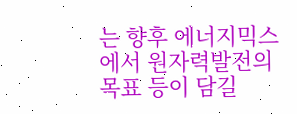는 향후 에너지믹스에서 원자력발전의 목표 등이 담길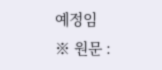예정임
※ 원문 :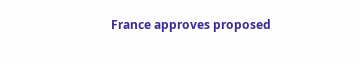France approves proposed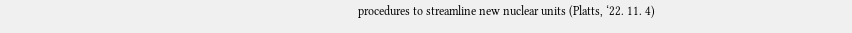procedures to streamline new nuclear units (Platts, ‘22. 11. 4)